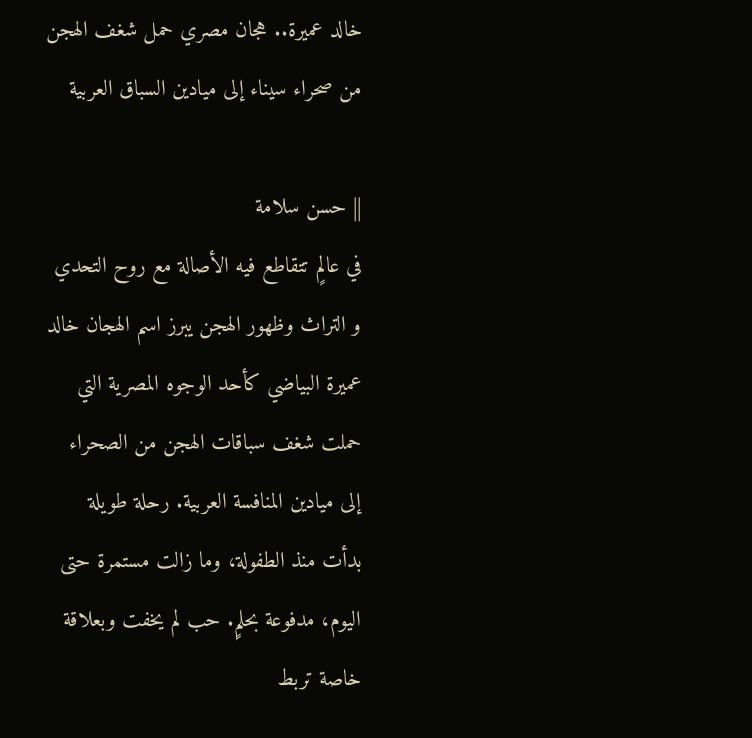خالد عميرة.. هجان مصري حمل شغف الهجن من صحراء سيناء إلى ميادين السباق العربية

|| حسن سلامة
في عالمٍ تتقاطع فيه الأصالة مع روح التحدي و التراث وظهور الهجن يبرز اسم الهجان خالد عميرة البياضي كأحد الوجوه المصرية التي حملت شغف سباقات الهجن من الصحراء إلى ميادين المنافسة العربية. رحلة طويلة بدأت منذ الطفولة، وما زالت مستمرة حتى اليوم، مدفوعة بحلمٍ. حب لم يخفت وبعلاقة خاصة تربط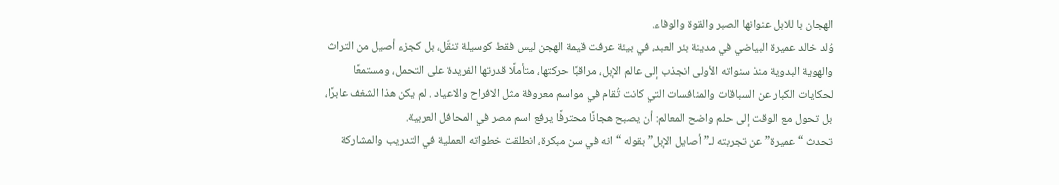الهجان با للابل عنوانها الصبر والقوة والوفاء.
وُلد خالد عميرة البياضي في مدينة بئر العبد، في بيئة عرفت قيمة الهجن ليس فقط كوسيلة تنقّل، بل كجزء أصيل من التراث والهوية البدوية منذ سنواته الأولى انجذب إلى عالم الإبل، مراقبًا حركتها، متأملًا قدرتها الفريدة على التحمل، ومستمعًا لحكايات الكبار عن السباقات والمنافسات التي كانت تُقام في مواسم معروفة مثل الافراح والاعياد . لم يكن هذا الشغف عابرًا، بل تحول مع الوقت إلى حلم واضح المعالم: أن يصبح هجانًا محترفًا يرفع اسم مصر في المحافل العربية.
تحدث “عميرة” عن تجربته لـ” أصايل الإبل” بقوله “انه في سن مبكرة، انطلقت خطواته العملية في التدريب والمشاركة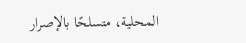المحلية، متسلحًا بالإصرار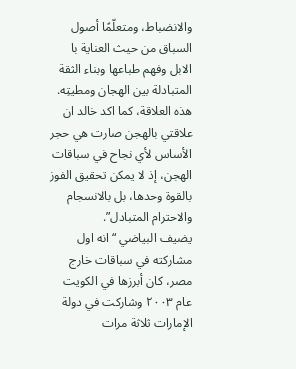والانضباط، ومتعلّمًا أصول السباق من حيث العناية با الابل وفهم طباعها وبناء الثقة المتبادلة بين الهجان ومطيتِه. هذه العلاقة، كما اكد خالد ان علاقتي بالهجن صارت هي حجر الأساس لأي نجاح في سباقات الهجن، إذ لا يمكن تحقيق الفوز بالقوة وحدها، بل بالانسجام والاحترام المتبادل”.
يضيف البياضي “انه اول مشاركته في سباقات خارج مصر، كان أبرزها في الكويت عام ٢٠٠٣ وشاركت في دولة الإمارات ثلاثة مرات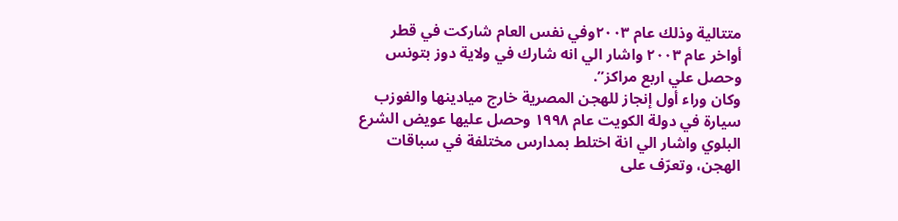متتالية وذلك عام ٢٠٠٣وفي نفس العام شاركت في قطر أواخر عام ٢٠٠٣ واشار الي انه شارك في ولاية دوز بتونس وحصل علي اربع مراكز”.
وكان وراء أول إنجاز للهجن المصرية خارج ميادينها والفوزب سيارة في دولة الكويت عام ١٩٩٨ وحصل عليها عويض الشرع البلوي واشار الي انة اختلط بمدارس مختلفة في سباقات الهجن، وتعرّف على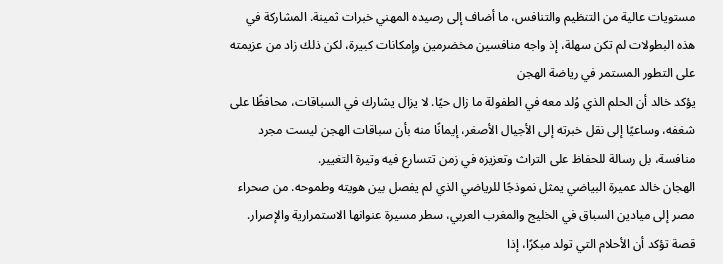مستويات عالية من التنظيم والتنافس، ما أضاف إلى رصيده المهني خبرات ثمينة. المشاركة في هذه البطولات لم تكن سهلة، إذ واجه منافسين مخضرمين وإمكانات كبيرة، لكن ذلك زاد من عزيمته على التطور المستمر في رياضة الهجن
يؤكد خالد أن الحلم الذي وُلد معه في الطفولة ما زال حيًا. لا يزال يشارك في السباقات، محافظًا على شغفه، وساعيًا إلى نقل خبرته إلى الأجيال الأصغر، إيمانًا منه بأن سباقات الهجن ليست مجرد منافسة، بل رسالة للحفاظ على التراث وتعزيزه في زمن تتسارع فيه وتيرة التغيير.
الهجان خالد عميرة البياضي يمثل نموذجًا للرياضي الذي لم يفصل بين هويته وطموحه. من صحراء مصر إلى ميادين السباق في الخليج والمغرب العربي، سطر مسيرة عنوانها الاستمرارية والإصرار. قصة تؤكد أن الأحلام التي تولد مبكرًا، إذا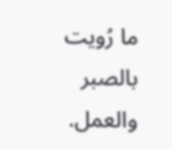ما رُويت بالصبر والعمل.